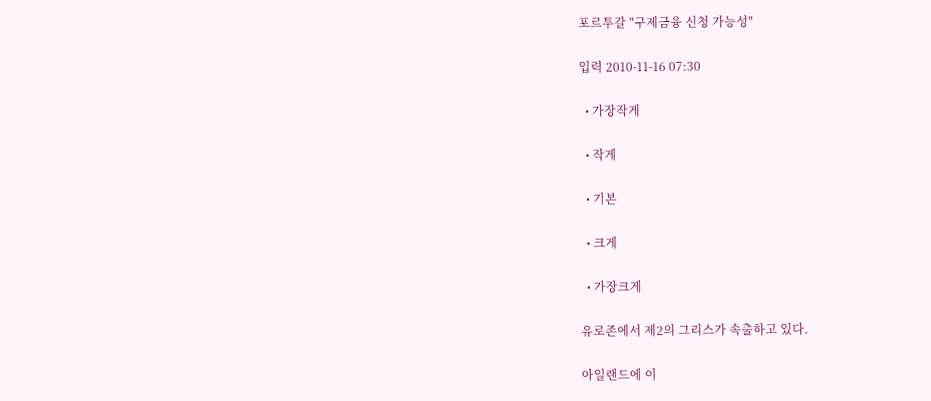포르투갈 "구제금융 신청 가능성"

입력 2010-11-16 07:30

  • 가장작게

  • 작게

  • 기본

  • 크게

  • 가장크게

유로존에서 제2의 그리스가 속출하고 있다.

아일랜드에 이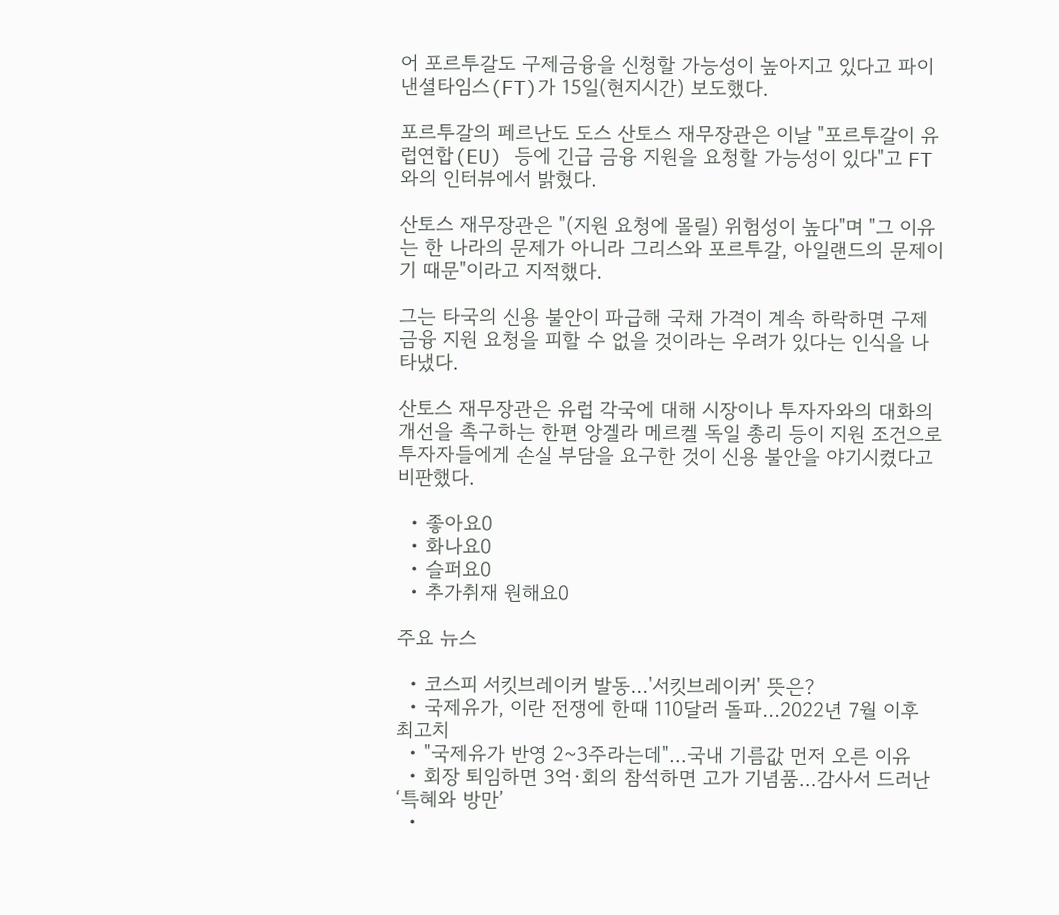어 포르투갈도 구제금융을 신청할 가능성이 높아지고 있다고 파이낸셜타임스(FT)가 15일(현지시간) 보도했다.

포르투갈의 페르난도 도스 산토스 재무장관은 이날 "포르투갈이 유럽연합(EU) 등에 긴급 금융 지원을 요청할 가능성이 있다"고 FT와의 인터뷰에서 밝혔다.

산토스 재무장관은 "(지원 요청에 몰릴) 위험성이 높다"며 "그 이유는 한 나라의 문제가 아니라 그리스와 포르투갈, 아일랜드의 문제이기 때문"이라고 지적했다.

그는 타국의 신용 불안이 파급해 국채 가격이 계속 하락하면 구제금융 지원 요청을 피할 수 없을 것이라는 우려가 있다는 인식을 나타냈다.

산토스 재무장관은 유럽 각국에 대해 시장이나 투자자와의 대화의 개선을 촉구하는 한편 앙겔라 메르켈 독일 총리 등이 지원 조건으로 투자자들에게 손실 부담을 요구한 것이 신용 불안을 야기시켰다고 비판했다.

  • 좋아요0
  • 화나요0
  • 슬퍼요0
  • 추가취재 원해요0

주요 뉴스

  • 코스피 서킷브레이커 발동…'서킷브레이커' 뜻은?
  • 국제유가, 이란 전쟁에 한때 110달러 돌파…2022년 7월 이후 최고치
  • "국제유가 반영 2~3주라는데"…국내 기름값 먼저 오른 이유
  • 회장 퇴임하면 3억·회의 참석하면 고가 기념품…감사서 드러난 ‘특혜와 방만’
  •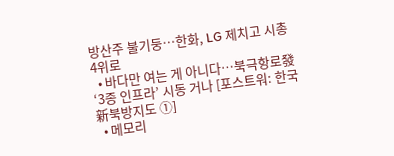방산주 불기둥…한화, LG 제치고 시총 4위로
  • 바다만 여는 게 아니다…북극항로發 ‘3종 인프라’ 시동 거나 [포스트워: 한국 新북방지도 ①]
  • 메모리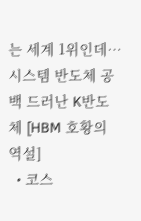는 세계 1위인데…시스템 반도체 공백 드러난 K반도체 [HBM 호황의 역설]
  • 코스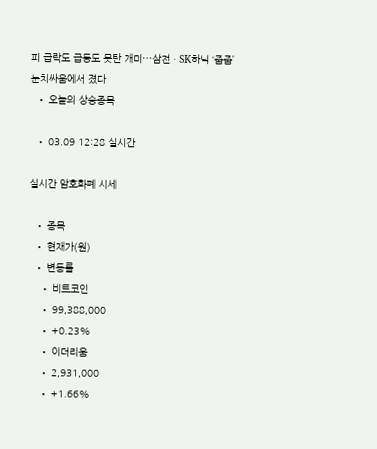피 급락도 급등도 못탄 개미⋯삼전ㆍSK하닉 ‘줍줍’ 눈치싸움에서 졌다
  • 오늘의 상승종목

  • 03.09 12:28 실시간

실시간 암호화폐 시세

  • 종목
  • 현재가(원)
  • 변동률
    • 비트코인
    • 99,388,000
    • +0.23%
    • 이더리움
    • 2,931,000
    • +1.66%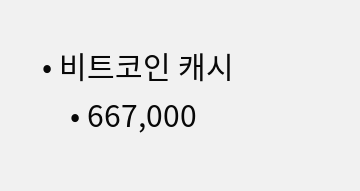• 비트코인 캐시
    • 667,000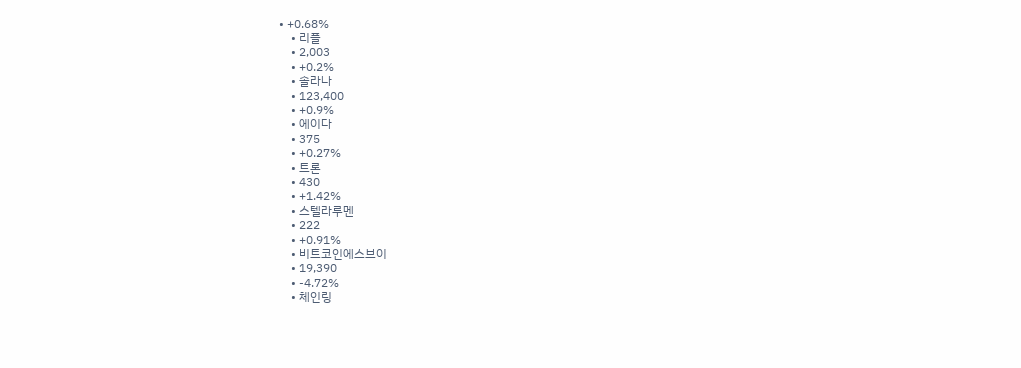• +0.68%
    • 리플
    • 2,003
    • +0.2%
    • 솔라나
    • 123,400
    • +0.9%
    • 에이다
    • 375
    • +0.27%
    • 트론
    • 430
    • +1.42%
    • 스텔라루멘
    • 222
    • +0.91%
    • 비트코인에스브이
    • 19,390
    • -4.72%
    • 체인링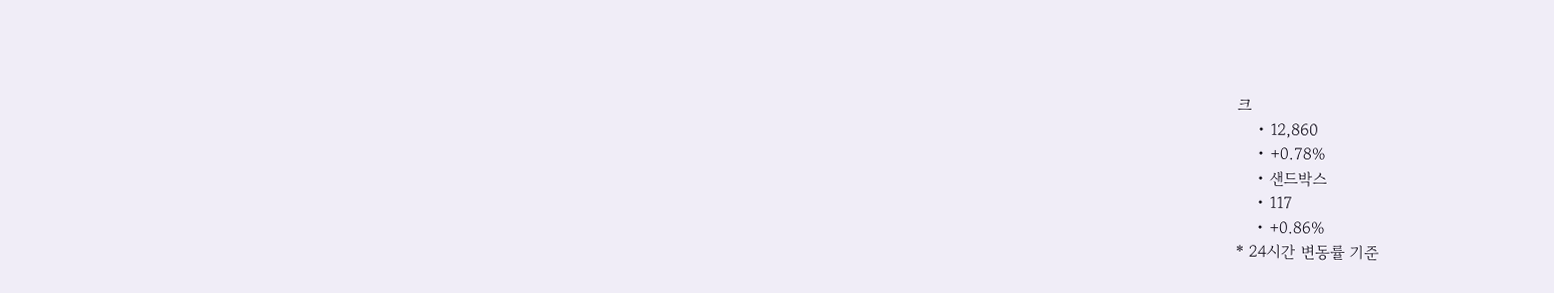크
    • 12,860
    • +0.78%
    • 샌드박스
    • 117
    • +0.86%
* 24시간 변동률 기준